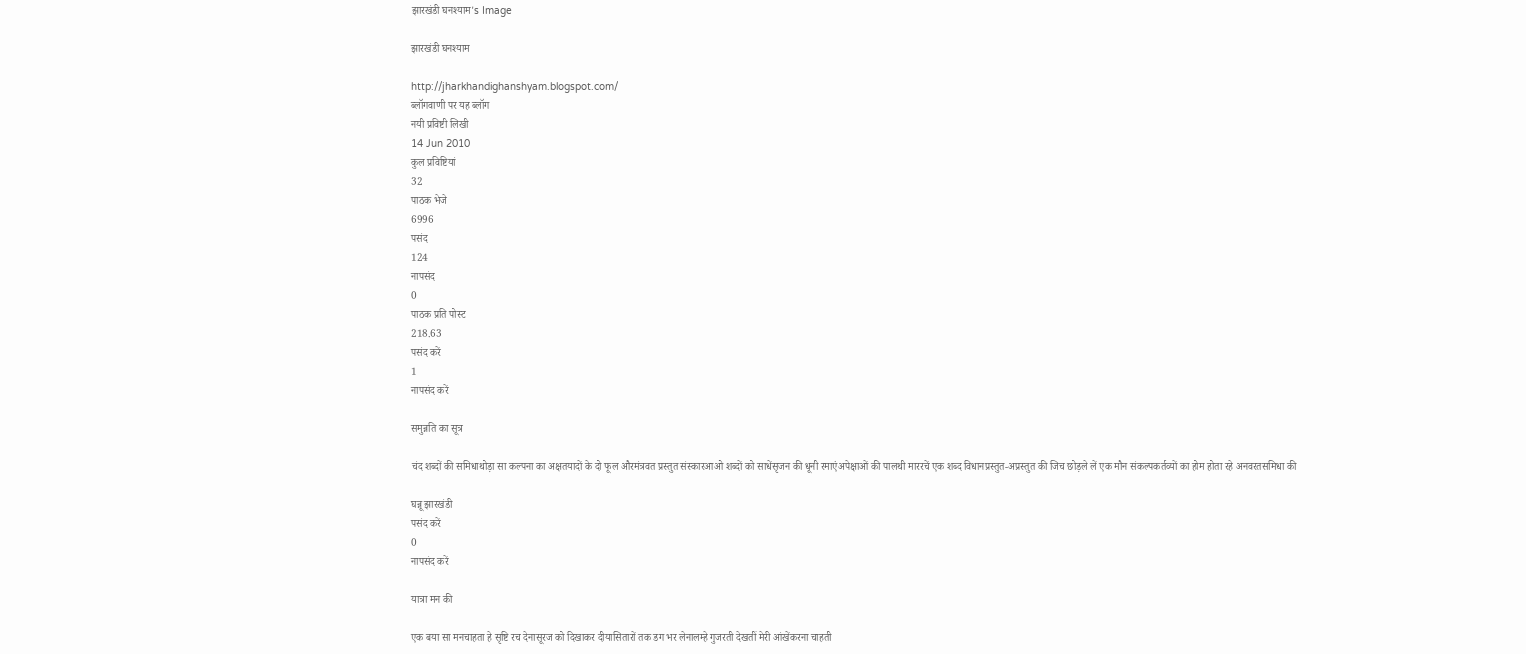झारखंडी घनश्याम's Image

झारखंडी घनश्याम

http://jharkhandighanshyam.blogspot.com/
ब्लॉगवाणी पर यह ब्लॉग
नयी प्रविष्टी लिखी
14 Jun 2010
कुल प्रविष्टियां
32
पाठक भेजे
6996
पसंद
124
नापसंद
0
पाठक प्रति पोस्ट
218.63
पसंद करें
1
नापसंद करें

समुन्नति का सूत्र

चंद शब्दों की समिधाथोड़ा सा कल्पना का अक्षतयादों के दो फूल औरमंत्रवत प्रस्तुत संस्कारआओ शब्दों को साधेंसृजन की धूनी रमाएंअपेक्षाओं की पालथी माररचें एक शब्द विधानप्रस्तुत-अप्रस्तुत की जिच छोड़ले लें एक मौन संकल्पकर्तव्यों का होम होता रहे अनवरतसमिधा की

घन्नू झारखंडी
पसंद करें
0
नापसंद करें

यात्रा मन की

एक बया सा मनचाहता हे सृष्टि रच देनासूरज को दिखाकर दीयासितारों तक डग भर लेनालम्हे गुजरती देखतीं मेरी आंखेंकरना चाहती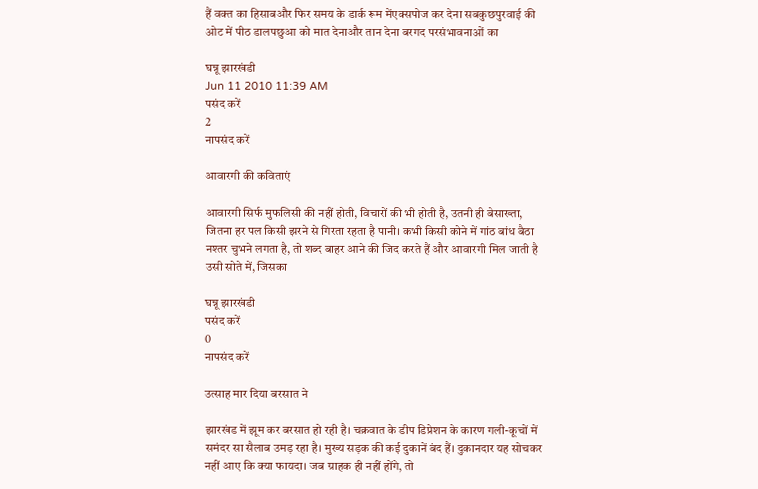हैं वक्त का हिसाबऔर फिर समय के डार्क रूम मेंएक्सपोज कर देना सबकुछपुरवाई की ओट में पीठ डालपछुआ को मात देनाऔर तान देना बरगद परसंभावनाओं का

घन्नू झारखंडी
Jun 11 2010 11:39 AM
पसंद करें
2
नापसंद करें

आवारगी की कविताएं

आवारगी सिर्फ मुफलिसी की नहीं होती, विचारों की भी होती है, उतनी ही बेसाख्ता, जितना हर पल किसी झरने से गिरता रहता है पानी। कभी किसी कोने में गांठ बांध बैठा नश्तर चुभने लगता है, तो शब्द बाहर आने की जिद करते हैं और आवारगी मिल जाती है उसी सोते में, जिसका

घन्नू झारखंडी
पसंद करें
0
नापसंद करें

उत्साह मार दिया बरसात ने

झारखंड में झूम कर बरसात हो रही है। चक्रवात के डीप डिप्रेशन के कारण गली-कूचों में समंदर सा सैलाब उमड़ रहा है। मुख्य सड़क की कई दुकानें बंद हैं। दुकानदार यह सोचकर नहीं आए कि क्या फायदा। जब ग्राहक ही नहीं होंगे, तो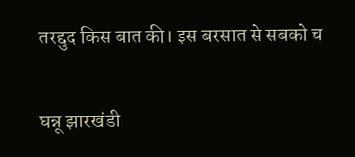तरद्दुद किस बात की। इस बरसात से सबको च

घन्नू झारखंडी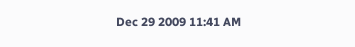Dec 29 2009 11:41 AM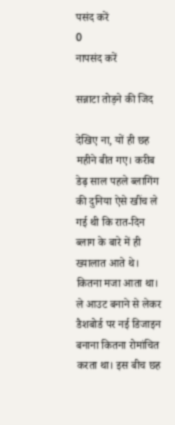पसंद करें
0
नापसंद करें

सन्नाटा तोड़ने की जिद

देखिए ना, यों ही छह महीने बीत गए। करीब डेढ़ साल पहले ब्लागिंग की दुनिया ऐसे खींच ले गई थी कि रात-दिन ब्लाग के बारे में ही ख्यालात आते थे। कितना मजा आता था। ले आउट बनाने से लेकर डैशबोर्ड पर नई डिजाइन बनाना कितना रोमांचित करता था। इस बीच छह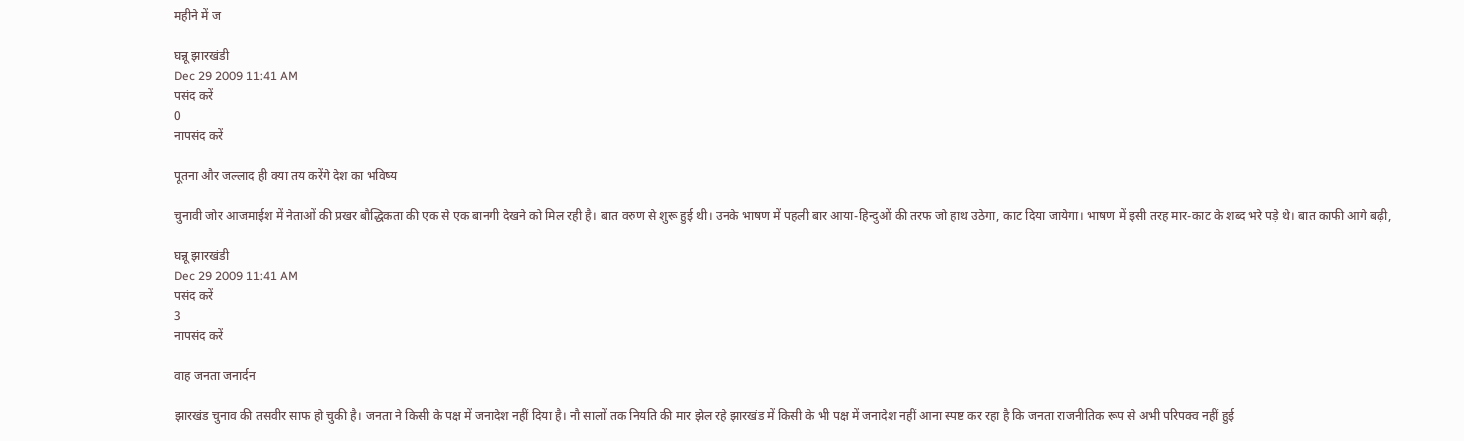महीने में ज

घन्नू झारखंडी
Dec 29 2009 11:41 AM
पसंद करें
0
नापसंद करें

पूतना और जल्लाद ही क्या तय करेंगे देश का भविष्य

चुनावी जोर आजमाईश में नेताओं की प्रखर बौद्धिकता की एक से एक बानगी देखने को मिल रही है। बात वरुण से शुरू हुई थी। उनके भाषण में पहली बार आया-हिन्दुओं की तरफ जो हाथ उठेगा, काट दिया जायेगा। भाषण में इसी तरह मार-काट के शब्द भरे पड़े थे। बात काफी आगे बढ़ी,

घन्नू झारखंडी
Dec 29 2009 11:41 AM
पसंद करें
3
नापसंद करें

वाह जनता जनार्दन

झारखंड चुनाव की तसवीर साफ हो चुकी है। जनता ने किसी के पक्ष में जनादेश नहीं दिया है। नौ सालों तक नियति की मार झेल रहे झारखंड में किसी के भी पक्ष में जनादेश नहीं आना स्पष्ट कर रहा है कि जनता राजनीतिक रूप से अभी परिपक्व नहीं हुई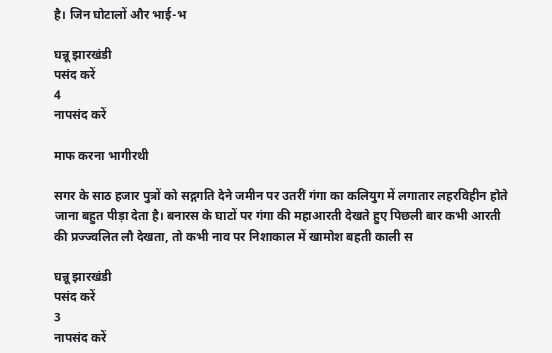है। जिन घोटालों और भाई-भ

घन्नू झारखंडी
पसंद करें
4
नापसंद करें

माफ करना भागीरथी

सगर के साठ हजार पुत्रों को सद्गगति देने जमीन पर उतरीं गंगा का कलियुग में लगातार लहरविहीन होते जाना बहुत पीड़ा देता है। बनारस के घाटों पर गंगा की महाआरती देखते हुए पिछली बार कभी आरती की प्रज्ज्वलित लौ देखता, तो कभी नाव पर निशाकाल में खामोश बहती काली स

घन्नू झारखंडी
पसंद करें
3
नापसंद करें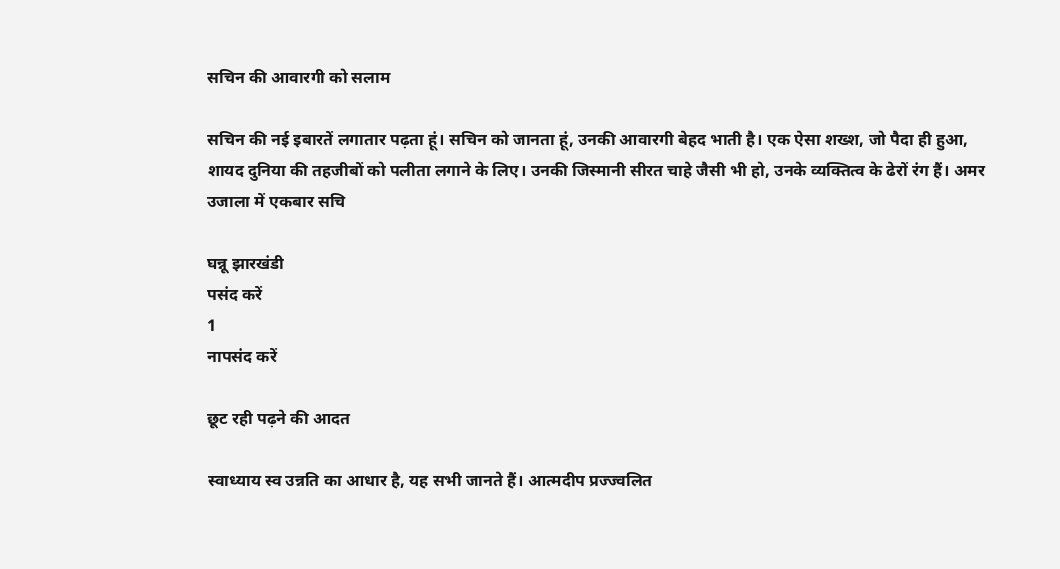सचिन की आवारगी को सलाम

सचिन की नई इबारतें लगातार पढ़ता हूं। सचिन को जानता हूं, उनकी आवारगी बेहद भाती है। एक ऐसा शख्श, जो पैदा ही हुआ, शायद दुनिया की तहजीबों को पलीता लगाने के लिए। उनकी जिस्मानी सीरत चाहे जैसी भी हो, उनके व्यक्तित्व के ढेरों रंग हैं। अमर उजाला में एकबार सचि

घन्नू झारखंडी
पसंद करें
1
नापसंद करें

छूट रही पढ़ने की आदत

स्वाध्याय स्व उन्नति का आधार है, यह सभी जानते हैं। आत्मदीप प्रज्ज्वलित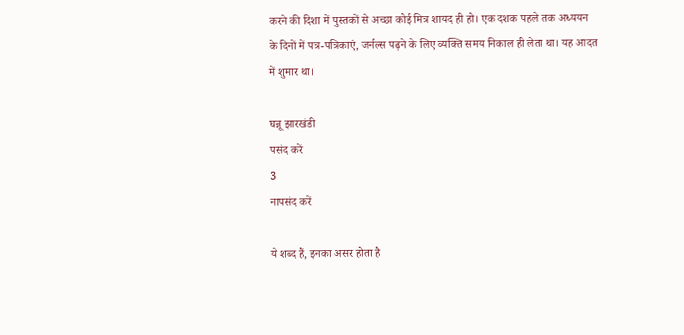करने की दिशा में पुस्तकों से अच्छा कोई मित्र शायद ही हो। एक दशक पहले तक अध्ययन के दिनों में पत्र-पत्रिकाएं, जर्नल्स पढ़ने के लिए व्यक्ति समय निकाल ही लेता था। यह आदत में शुमार था।

घन्नू झारखंडी
पसंद करें
3
नापसंद करें

ये शब्द हैं, इनका असर होता है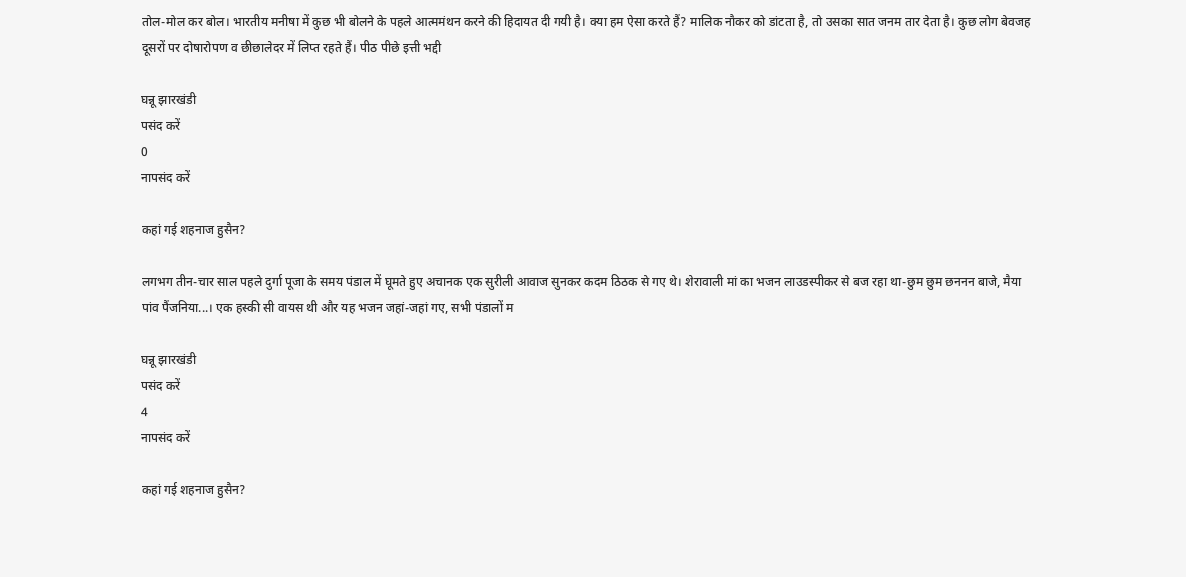तोल-मोल कर बोल। भारतीय मनीषा में कुछ भी बोलने के पहले आत्ममंथन करने की हिदायत दी गयी है। क्या हम ऐसा करते हैं? मालिक नौकर को डांटता है, तो उसका सात जनम तार देता है। कुछ लोग बेवजह दूसरों पर दोषारोपण व छीछालेदर में लिप्त रहते हैं। पीठ पीछे इत्ती भद्दी

घन्नू झारखंडी
पसंद करें
0
नापसंद करें

कहां गई शहनाज हुसैन?

लगभग तीन-चार साल पहले दुर्गा पूजा के समय पंडाल में घूमते हुए अचानक एक सुरीली आवाज सुनकर कदम ठिठक से गए थे। शेरावाली मां का भजन लाउडस्पीकर से बज रहा था-छुम छुम छननन बाजे, मैया पांव पैंजनिया...। एक हस्की सी वायस थी और यह भजन जहां-जहां गए, सभी पंडालों म

घन्नू झारखंडी
पसंद करें
4
नापसंद करें

कहां गई शहनाज हुसैन?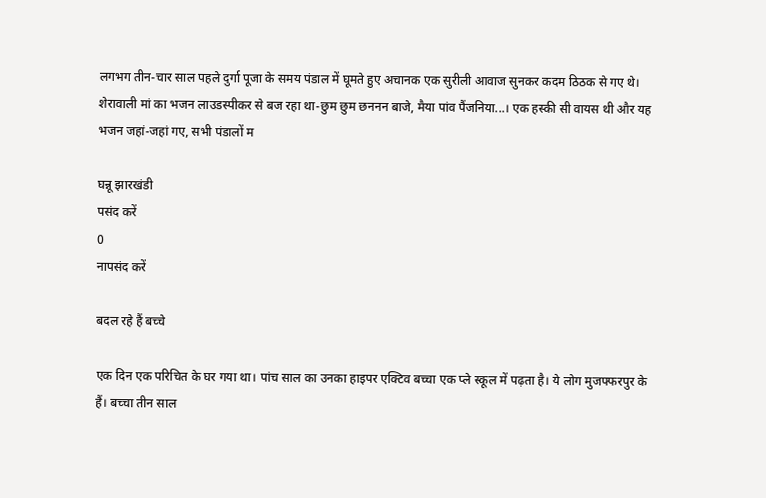लगभग तीन-चार साल पहले दुर्गा पूजा के समय पंडाल में घूमते हुए अचानक एक सुरीली आवाज सुनकर कदम ठिठक से गए थे। शेरावाली मां का भजन लाउडस्पीकर से बज रहा था-छुम छुम छननन बाजे, मैया पांव पैंजनिया...। एक हस्की सी वायस थी और यह भजन जहां-जहां गए, सभी पंडालों म

घन्नू झारखंडी
पसंद करें
0
नापसंद करें

बदल रहे हैं बच्चे

एक दिन एक परिचित के घर गया था। पांच साल का उनका हाइपर एक्टिव बच्चा एक प्ले स्कूल में पढ़ता है। ये लोग मुजफ्फरपुर के हैं। बच्चा तीन साल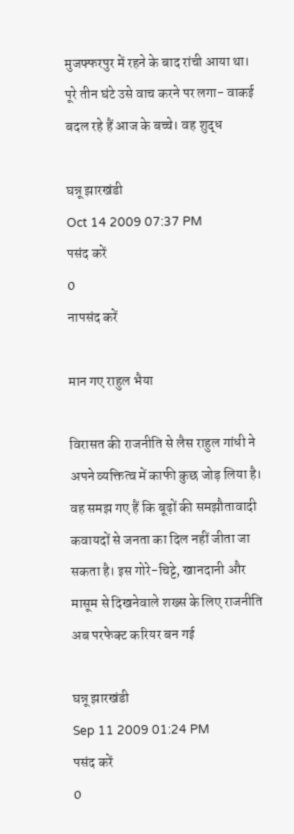मुजफ्फरपुर में रहने के बाद रांची आया था। पूरे तीन घंटे उसे वाच करने पर लगा- वाकई बदल रहे हैं आज के बच्चे। वह शुद्ध

घन्नू झारखंडी
Oct 14 2009 07:37 PM
पसंद करें
0
नापसंद करें

मान गए राहुल भैया

विरासत की राजनीति से लैस राहुल गांधी ने अपने व्यक्तित्व में काफी कुछ जोड़ लिया है। वह समझ गए हैं कि बूढ़ों की समझौतावादी कवायदों से जनता का दिल नहीं जीता जा सकता है। इस गोरे-चिट्टे, खानदानी और मासूम से दिखनेवाले शख्स के लिए राजनीति अब परफेक्ट करियर बन गई

घन्नू झारखंडी
Sep 11 2009 01:24 PM
पसंद करें
0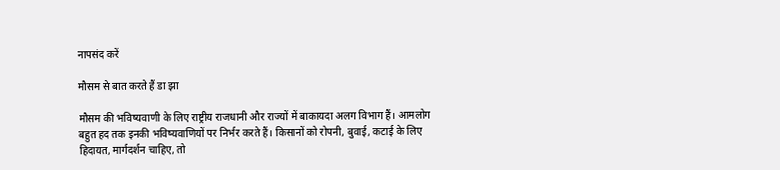नापसंद करें

मौसम से बात करते हैं डा झा

मौसम की भविष्यवाणी के लिए राष्ट्रीय राजधानी और राज्यों में बाकायदा अलग विभाग हैं। आमलोग बहुत हद तक इनकी भविष्यवाणियों पर निर्भर करते हैं। किसानों को रोपनी, बुवाई, कटाई के लिए हिदायत, मार्गदर्शन चाहिए, तो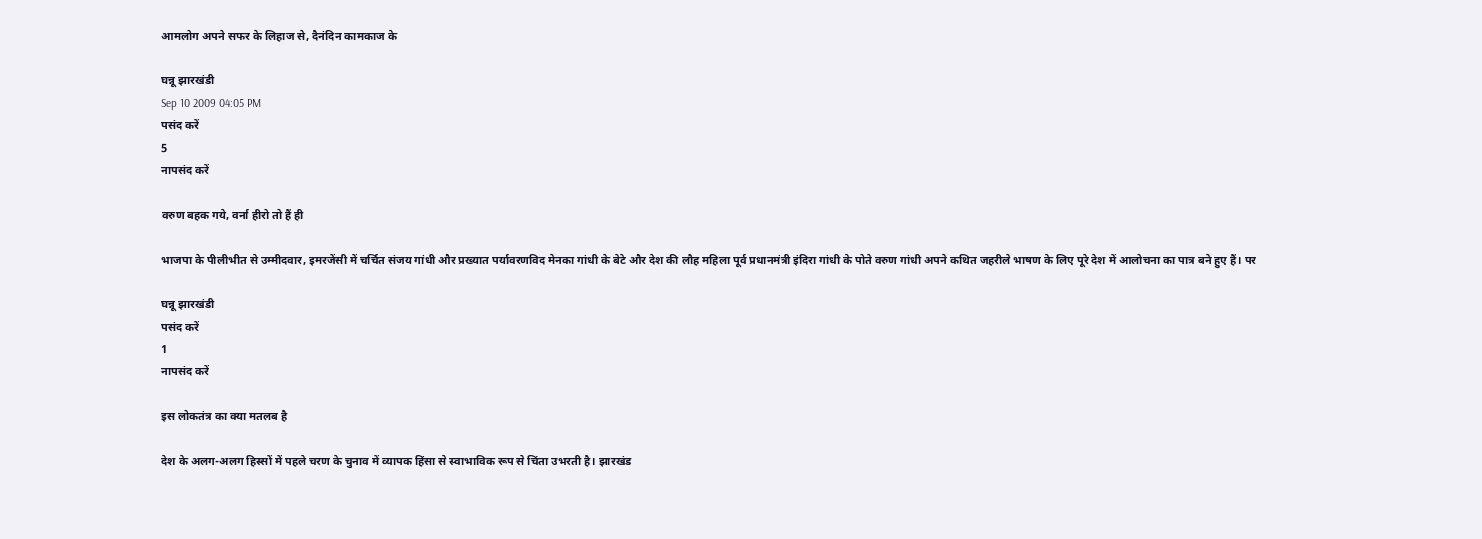आमलोग अपने सफर के लिहाज से, दैनंदिन कामकाज के

घन्नू झारखंडी
Sep 10 2009 04:05 PM
पसंद करें
5
नापसंद करें

वरुण बहक गये, वर्ना हीरो तो हैं ही

भाजपा के पीलीभीत से उम्मीदवार, इमरजेंसी में चर्चित संजय गांधी और प्रख्यात पर्यावरणविद मेनका गांधी के बेटे और देश की लौह महिला पूर्व प्रधानमंत्री इंदिरा गांधी के पोते वरुण गांधी अपने कथित जहरीले भाषण के लिए पूरे देश में आलोचना का पात्र बने हुए हैं। पर

घन्नू झारखंडी
पसंद करें
1
नापसंद करें

इस लोकतंत्र का क्या मतलब है

देश के अलग-अलग हिस्सों में पहले चरण के चुनाव में व्यापक हिंसा से स्वाभाविक रूप से चिंता उभरती है। झारखंड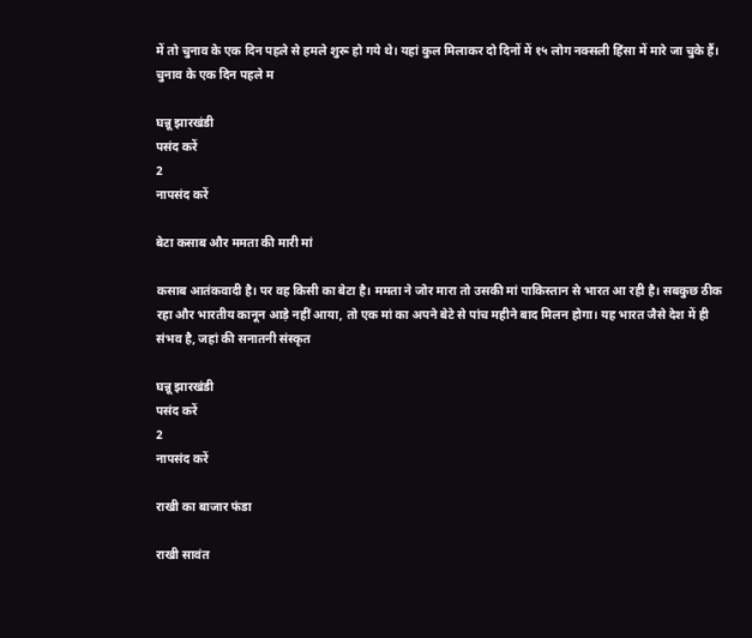में तो चुनाव के एक दिन पहले से हमले शुरू हो गये थे। यहां कुल मिलाकर दो दिनों में १५ लोग नक्सली हिंसा में मारे जा चुके हैं। चुनाव के एक दिन पहले म

घन्नू झारखंडी
पसंद करें
2
नापसंद करें

बेटा कसाब और ममता की मारी मां

कसाब आतंकवादी है। पर वह किसी का बेटा है। ममता ने जोर मारा तो उसकी मां पाकिस्तान से भारत आ रही है। सबकुछ ठीक रहा और भारतीय कानून आड़े नहीं आया, तो एक मां का अपने बेटे से पांच महीने बाद मिलन होगा। यह भारत जैसे देश में ही संभव है, जहां की सनातनी संस्कृत

घन्नू झारखंडी
पसंद करें
2
नापसंद करें

राखी का बाजार फंडा

राखी सावंत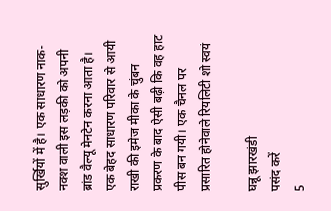सुर्खियों में है। एक साधारण नाक-नक्श वाली इस लड़की को अपनी ब्रांड वैल्यू मेनटेन करना आता है। एक बेहद साधारण परिवार से आयी राखी की इमेज मीका के चुंबन प्रकरण के बाद ऐसी बढ़ी कि वह हाट पीस बन गयी। एक चैनल पर प्रसारित होनेवाले रियलिटी शो स्वयं

घन्नू झारखंडी
पसंद करें
5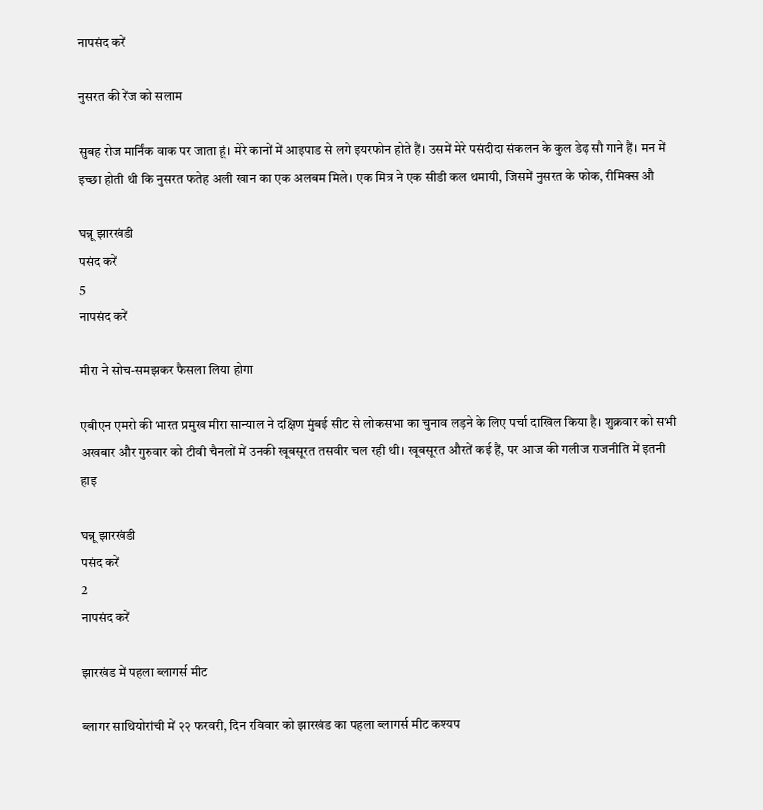नापसंद करें

नुसरत की रेंज को सलाम

सुबह रोज मार्निंक वाक पर जाता हूं। मेरे कानों में आइपाड से लगे इयरफोन होते हैं। उसमें मेरे पसंदीदा संकलन के कुल डेढ़ सौ गाने हैं। मन में इच्छा होती थी कि नुसरत फतेह अली खान का एक अलबम मिले। एक मित्र ने एक सीडी कल थमायी, जिसमें नुसरत के फोक, रीमिक्स औ

घन्नू झारखंडी
पसंद करें
5
नापसंद करें

मीरा ने सोच-समझकर फैसला लिया होगा

एबीएन एमरो की भारत प्रमुख मीरा सान्याल ने दक्षिण मुंबई सीट से लोकसभा का चुनाव लड़ने के लिए पर्चा दाखिल किया है। शुक्रवार को सभी अखबार और गुरुवार को टीवी चैनलों में उनकी खूबसूरत तसवीर चल रही थी। खूबसूरत औरतें कई हैं, पर आज की गलीज राजनीति में इतनी हाइ

घन्नू झारखंडी
पसंद करें
2
नापसंद करें

झारखंड में पहला ब्लागर्स मीट

ब्लागर साथियोरांची में २२ फरवरी, दिन रविवार को झारखंड का पहला ब्लागर्स मीट कश्यप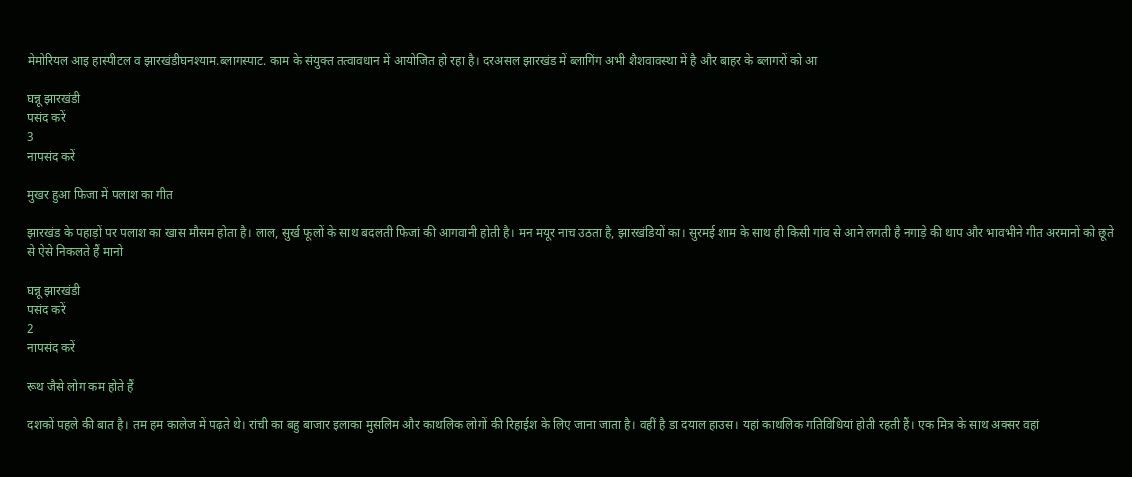मेमोरियल आइ हास्पीटल व झारखंडीघनश्याम.ब्लागस्पाट. काम के संयुक्त तत्वावधान में आयोजित हो रहा है। दरअसल झारखंड में ब्लागिंग अभी शैशवावस्था में है और बाहर के ब्लागरों को आ

घन्नू झारखंडी
पसंद करें
3
नापसंद करें

मुखर हुआ फिजा में पलाश का गीत

झारखंड के पहाड़ों पर पलाश का खास मौसम होता है। लाल, सुर्ख फूलों के साथ बदलती फिजां की आगवानी होती है। मन मयूर नाच उठता है, झारखंडियों का। सुरमई शाम के साथ ही किसी गांव से आने लगती है नगाड़े की थाप और भावभीने गीत अरमानों को छूते से ऐसे निकलते हैं मानो

घन्नू झारखंडी
पसंद करें
2
नापसंद करें

रूथ जैसे लोग कम होते हैं

दशकों पहले की बात है। तम हम कालेज में पढ़ते थे। रांची का बहु बाजार इलाका मुसलिम और काथलिक लोगों की रिहाईश के लिए जाना जाता है। वहीं है डा दयाल हाउस। यहां काथलिक गतिविधियां होती रहती हैं। एक मित्र के साथ अक्सर वहां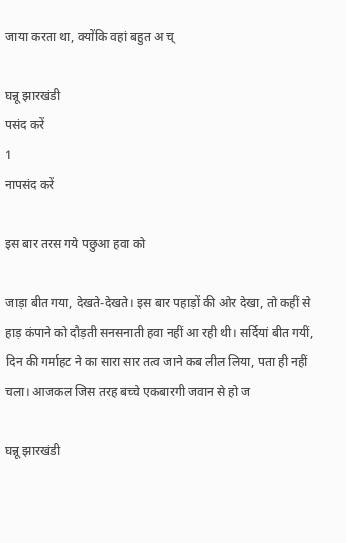जाया करता था, क्योंकि वहां बहुत अ च्

घन्नू झारखंडी
पसंद करें
1
नापसंद करें

इस बार तरस गये पछुआ हवा को

जाड़ा बीत गया, देखते-देखते। इस बार पहाड़ों की ओर देखा, तो कहीं से हाड़ कंपाने को दौड़ती सनसनाती हवा नहीं आ रही थी। सर्दियां बीत गयीं, दिन की गर्माहट ने का सारा सार तत्व जाने कब लील लिया, पता ही नहीं चला। आजकल जिस तरह बच्चे एकबारगी जवान से हो ज

घन्नू झारखंडी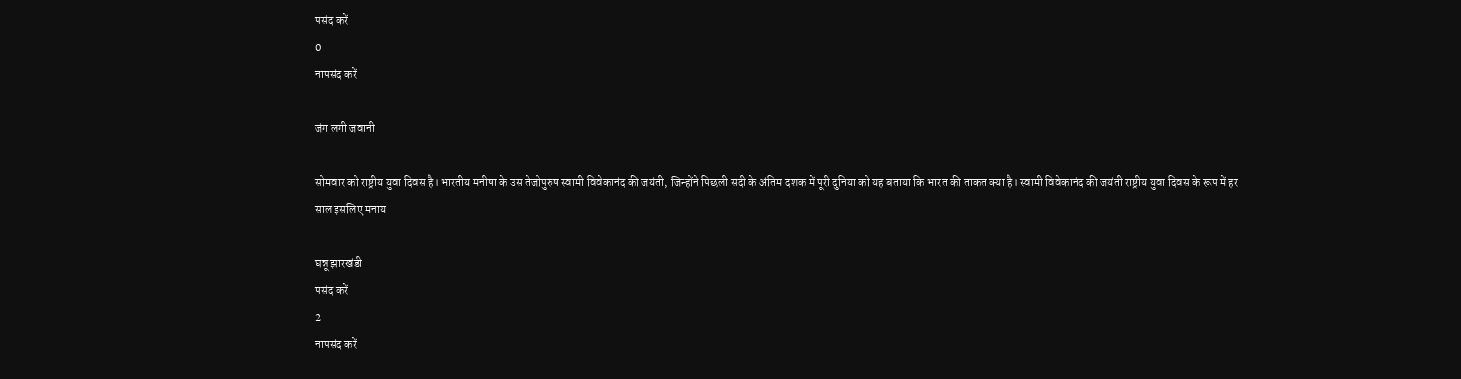पसंद करें
0
नापसंद करें

जंग लगी जवानी

सोमवार को राष्ट्रीय युवा दिवस है। भारतीय मनीषा के उस तेजोपुरुष स्वामी विवेकानंद की जयंती, जिन्होंने पिछली सदी के अंतिम दशक में पूरी दुनिया को यह बताया कि भारत की ताकत क्या है। स्वामी विवेकानंद की जयंती राष्ट्रीय युवा दिवस के रूप में हर साल इसलिए मनाय

घन्नू झारखंडी
पसंद करें
2
नापसंद करें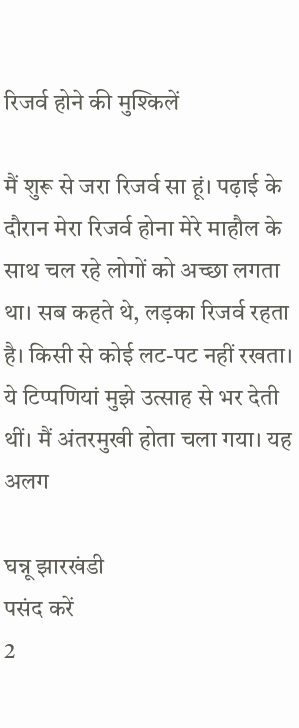रिजर्व होने की मुश्किलें

मैं शुरू से जरा रिजर्व सा हूं। पढ़ाई के दौरान मेरा रिजर्व होना मेरे माहौल के साथ चल रहे लोगों को अच्छा लगता था। सब कहते थे, लड़का रिजर्व रहता है। किसी से कोई लट-पट नहीं रखता। ये टिप्पणियां मुझे उत्साह से भर देती थीं। मैं अंतरमुखी होता चला गया। यह अलग

घन्नू झारखंडी
पसंद करें
2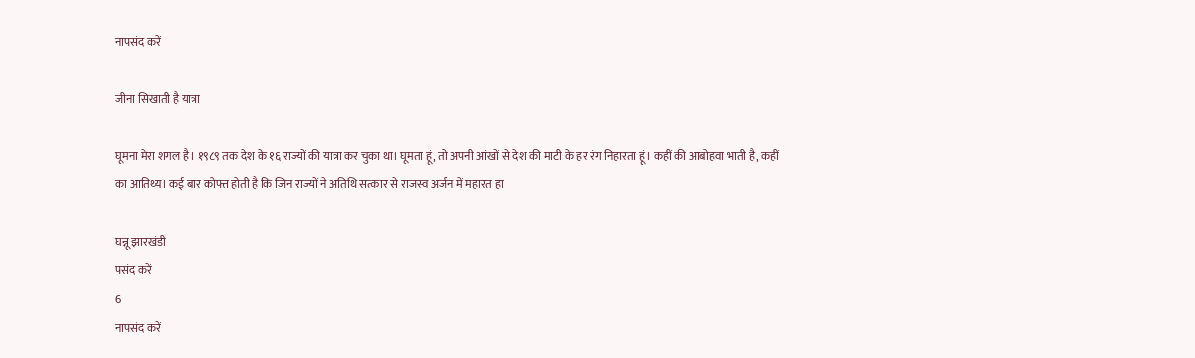नापसंद करें

जीना सिखाती है यात्रा

घूमना मेरा शगल है। १९८९ तक देश के १६ राज्यों की यात्रा कर चुका था। घूमता हूं, तो अपनी आंखों से देश की माटी के हर रंग निहारता हूं। कहीं की आबोहवा भाती है, कहीं का आतिथ्य। कई बार कोफ्त होती है कि जिन राज्यों ने अतिथि सत्कार से राजस्व अर्जन में महारत हा

घन्नू झारखंडी
पसंद करें
6
नापसंद करें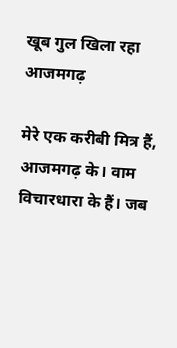खूब गुल खिला रहा आजमगढ़

मेरे एक करीबी मित्र हैं, आजमगढ़ के। वाम विचारधारा के हैं। जब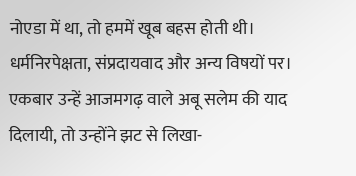नोएडा में था, तो हममें खूब बहस होती थी। धर्मनिरपेक्षता, संप्रदायवाद और अन्य विषयों पर। एकबार उन्हें आजमगढ़ वाले अबू सलेम की याद दिलायी, तो उन्होंने झट से लिखा-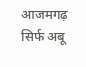आजमगढ़ सिर्फ अबू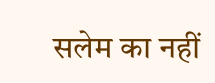सलेम का नहीं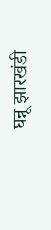घन्नू झारखंडी